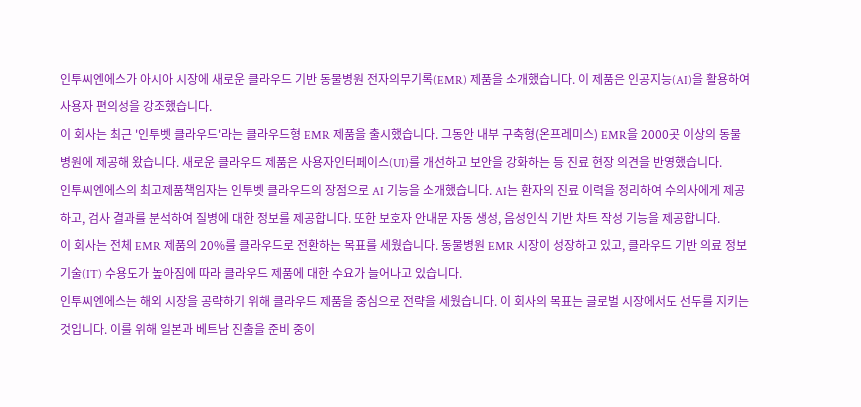인투씨엔에스가 아시아 시장에 새로운 클라우드 기반 동물병원 전자의무기록(EMR) 제품을 소개했습니다. 이 제품은 인공지능(AI)을 활용하여 사용자 편의성을 강조했습니다.
이 회사는 최근 '인투벳 클라우드'라는 클라우드형 EMR 제품을 출시했습니다. 그동안 내부 구축형(온프레미스) EMR을 2000곳 이상의 동물병원에 제공해 왔습니다. 새로운 클라우드 제품은 사용자인터페이스(UI)를 개선하고 보안을 강화하는 등 진료 현장 의견을 반영했습니다.
인투씨엔에스의 최고제품책임자는 인투벳 클라우드의 장점으로 AI 기능을 소개했습니다. AI는 환자의 진료 이력을 정리하여 수의사에게 제공하고, 검사 결과를 분석하여 질병에 대한 정보를 제공합니다. 또한 보호자 안내문 자동 생성, 음성인식 기반 차트 작성 기능을 제공합니다.
이 회사는 전체 EMR 제품의 20%를 클라우드로 전환하는 목표를 세웠습니다. 동물병원 EMR 시장이 성장하고 있고, 클라우드 기반 의료 정보기술(IT) 수용도가 높아짐에 따라 클라우드 제품에 대한 수요가 늘어나고 있습니다.
인투씨엔에스는 해외 시장을 공략하기 위해 클라우드 제품을 중심으로 전략을 세웠습니다. 이 회사의 목표는 글로벌 시장에서도 선두를 지키는 것입니다. 이를 위해 일본과 베트남 진출을 준비 중이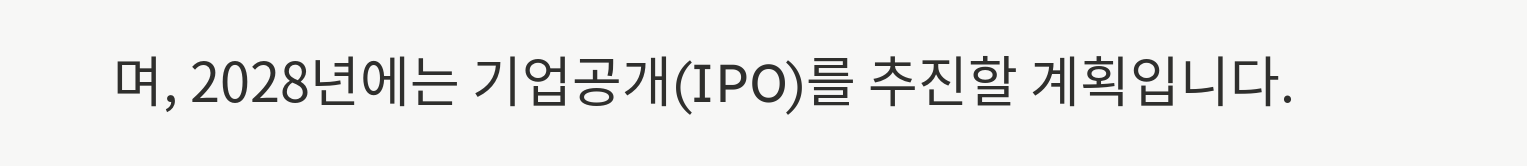며, 2028년에는 기업공개(IPO)를 추진할 계획입니다.